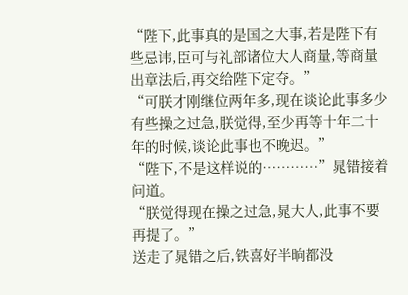“陛下,此事真的是国之大事,若是陛下有些忌讳,臣可与礼部诸位大人商量,等商量出章法后,再交给陛下定夺。”
“可朕才刚继位两年多,现在谈论此事多少有些操之过急,朕觉得,至少再等十年二十年的时候,谈论此事也不晚迟。”
“陛下,不是这样说的…………”晁错接着问道。
“朕觉得现在操之过急,晁大人,此事不要再提了。”
送走了晁错之后,铁喜好半晌都没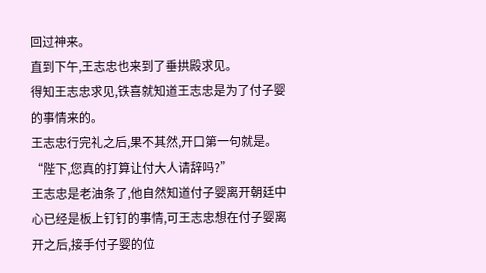回过神来。
直到下午,王志忠也来到了垂拱殿求见。
得知王志忠求见,铁喜就知道王志忠是为了付子婴的事情来的。
王志忠行完礼之后,果不其然,开口第一句就是。
“陛下,您真的打算让付大人请辞吗?”
王志忠是老油条了,他自然知道付子婴离开朝廷中心已经是板上钉钉的事情,可王志忠想在付子婴离开之后,接手付子婴的位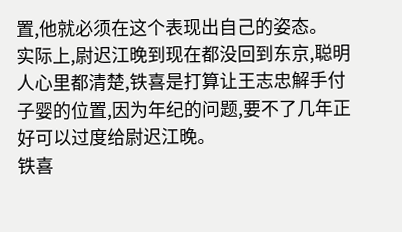置,他就必须在这个表现出自己的姿态。
实际上,尉迟江晚到现在都没回到东京,聪明人心里都清楚,铁喜是打算让王志忠解手付子婴的位置,因为年纪的问题,要不了几年正好可以过度给尉迟江晚。
铁喜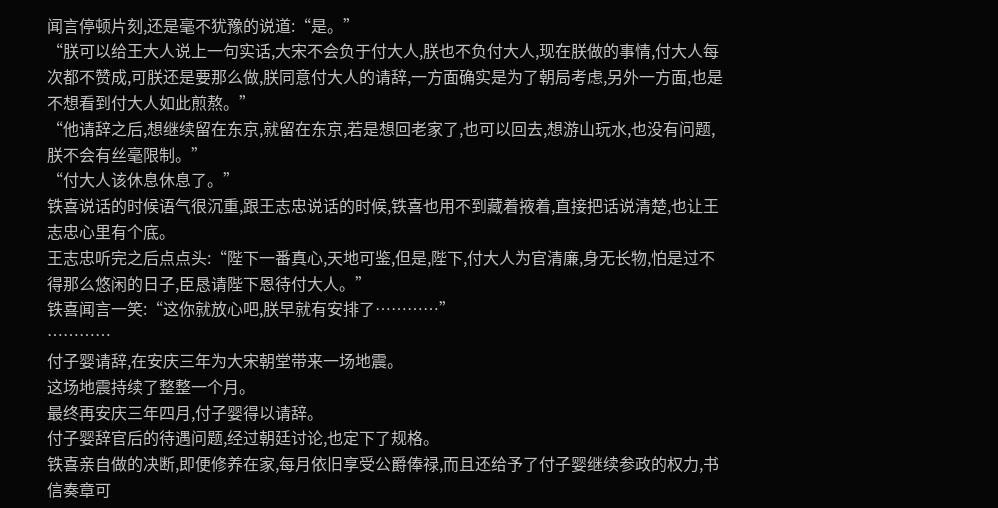闻言停顿片刻,还是毫不犹豫的说道:“是。”
“朕可以给王大人说上一句实话,大宋不会负于付大人,朕也不负付大人,现在朕做的事情,付大人每次都不赞成,可朕还是要那么做,朕同意付大人的请辞,一方面确实是为了朝局考虑,另外一方面,也是不想看到付大人如此煎熬。”
“他请辞之后,想继续留在东京,就留在东京,若是想回老家了,也可以回去,想游山玩水,也没有问题,朕不会有丝毫限制。”
“付大人该休息休息了。”
铁喜说话的时候语气很沉重,跟王志忠说话的时候,铁喜也用不到藏着掖着,直接把话说清楚,也让王志忠心里有个底。
王志忠听完之后点点头:“陛下一番真心,天地可鉴,但是,陛下,付大人为官清廉,身无长物,怕是过不得那么悠闲的日子,臣恳请陛下恩待付大人。”
铁喜闻言一笑:“这你就放心吧,朕早就有安排了…………”
…………
付子婴请辞,在安庆三年为大宋朝堂带来一场地震。
这场地震持续了整整一个月。
最终再安庆三年四月,付子婴得以请辞。
付子婴辞官后的待遇问题,经过朝廷讨论,也定下了规格。
铁喜亲自做的决断,即便修养在家,每月依旧享受公爵俸禄,而且还给予了付子婴继续参政的权力,书信奏章可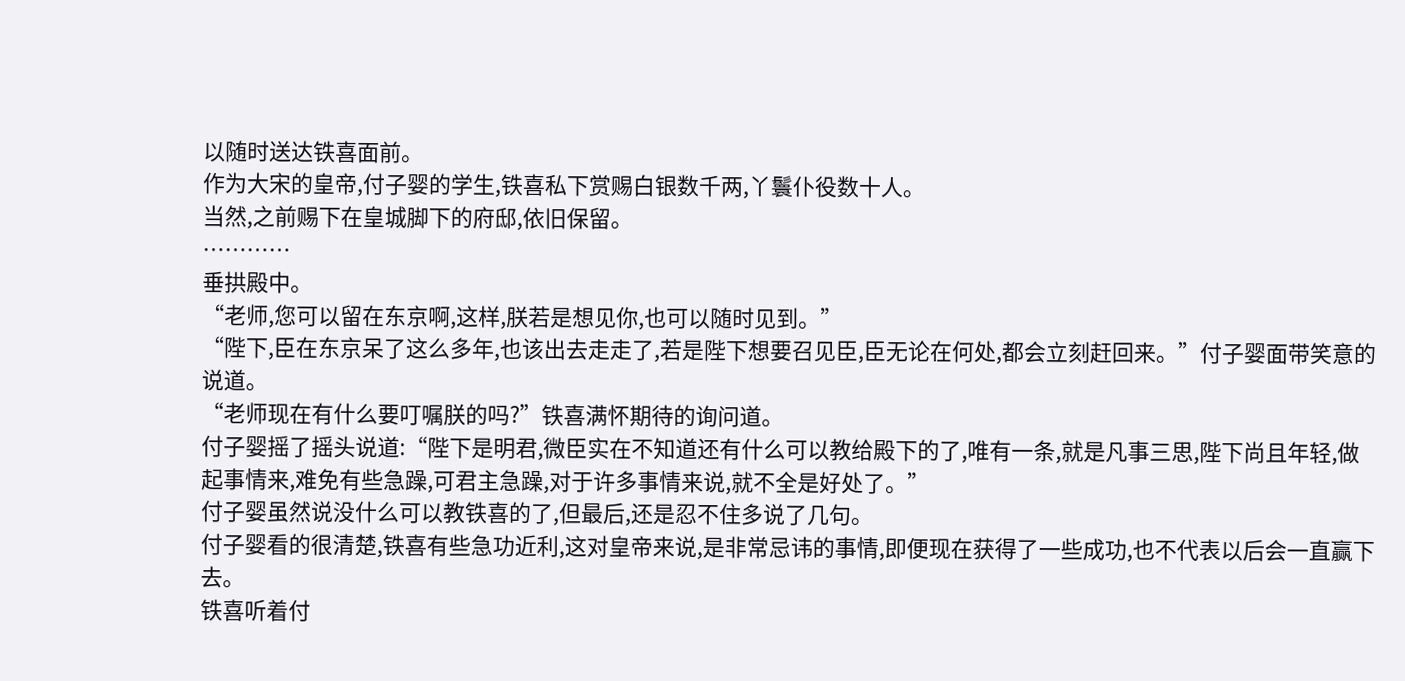以随时送达铁喜面前。
作为大宋的皇帝,付子婴的学生,铁喜私下赏赐白银数千两,丫鬟仆役数十人。
当然,之前赐下在皇城脚下的府邸,依旧保留。
…………
垂拱殿中。
“老师,您可以留在东京啊,这样,朕若是想见你,也可以随时见到。”
“陛下,臣在东京呆了这么多年,也该出去走走了,若是陛下想要召见臣,臣无论在何处,都会立刻赶回来。”付子婴面带笑意的说道。
“老师现在有什么要叮嘱朕的吗?”铁喜满怀期待的询问道。
付子婴摇了摇头说道:“陛下是明君,微臣实在不知道还有什么可以教给殿下的了,唯有一条,就是凡事三思,陛下尚且年轻,做起事情来,难免有些急躁,可君主急躁,对于许多事情来说,就不全是好处了。”
付子婴虽然说没什么可以教铁喜的了,但最后,还是忍不住多说了几句。
付子婴看的很清楚,铁喜有些急功近利,这对皇帝来说,是非常忌讳的事情,即便现在获得了一些成功,也不代表以后会一直赢下去。
铁喜听着付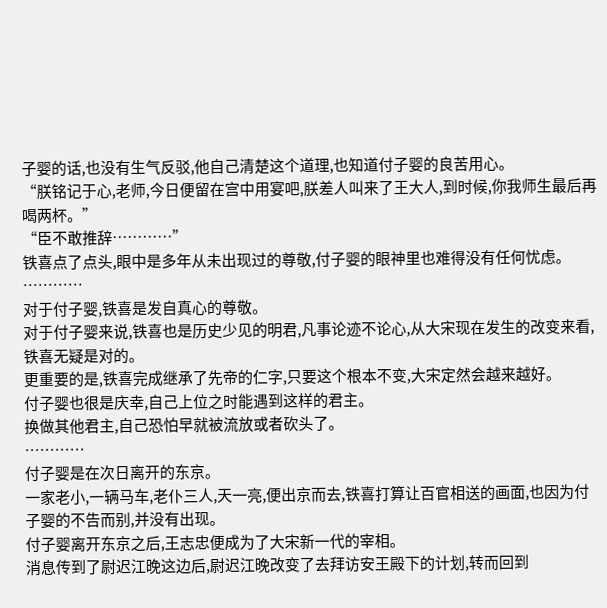子婴的话,也没有生气反驳,他自己清楚这个道理,也知道付子婴的良苦用心。
“朕铭记于心,老师,今日便留在宫中用宴吧,朕差人叫来了王大人,到时候,你我师生最后再喝两杯。”
“臣不敢推辞…………”
铁喜点了点头,眼中是多年从未出现过的尊敬,付子婴的眼神里也难得没有任何忧虑。
…………
对于付子婴,铁喜是发自真心的尊敬。
对于付子婴来说,铁喜也是历史少见的明君,凡事论迹不论心,从大宋现在发生的改变来看,铁喜无疑是对的。
更重要的是,铁喜完成继承了先帝的仁字,只要这个根本不变,大宋定然会越来越好。
付子婴也很是庆幸,自己上位之时能遇到这样的君主。
换做其他君主,自己恐怕早就被流放或者砍头了。
…………
付子婴是在次日离开的东京。
一家老小,一辆马车,老仆三人,天一亮,便出京而去,铁喜打算让百官相送的画面,也因为付子婴的不告而别,并没有出现。
付子婴离开东京之后,王志忠便成为了大宋新一代的宰相。
消息传到了尉迟江晚这边后,尉迟江晚改变了去拜访安王殿下的计划,转而回到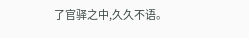了官驿之中,久久不语。